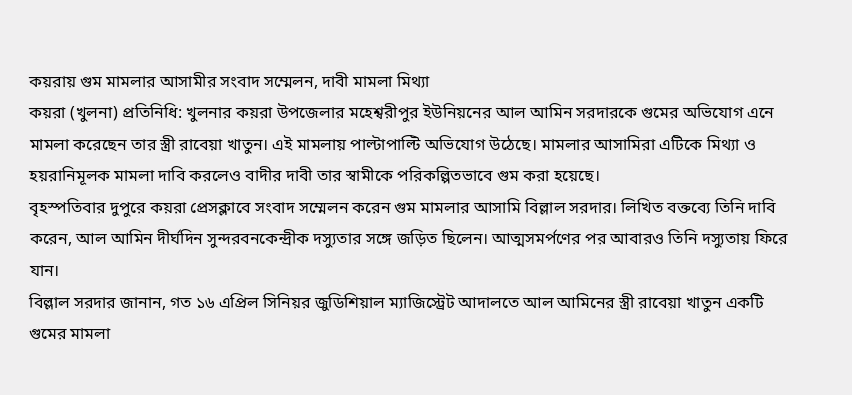কয়রায় গুম মামলার আসামীর সংবাদ সম্মেলন, দাবী মামলা মিথ্যা
কয়রা (খুলনা) প্রতিনিধি: খুলনার কয়রা উপজেলার মহেশ্বরীপুর ইউনিয়নের আল আমিন সরদারকে গুমের অভিযোগ এনে মামলা করেছেন তার স্ত্রী রাবেয়া খাতুন। এই মামলায় পাল্টাপাল্টি অভিযোগ উঠেছে। মামলার আসামিরা এটিকে মিথ্যা ও হয়রানিমূলক মামলা দাবি করলেও বাদীর দাবী তার স্বামীকে পরিকল্পিতভাবে গুম করা হয়েছে।
বৃহস্পতিবার দুপুরে কয়রা প্রেসক্লাবে সংবাদ সম্মেলন করেন গুম মামলার আসামি বিল্লাল সরদার। লিখিত বক্তব্যে তিনি দাবি করেন, আল আমিন দীর্ঘদিন সুন্দরবনকেন্দ্রীক দস্যুতার সঙ্গে জড়িত ছিলেন। আত্মসমর্পণের পর আবারও তিনি দস্যুতায় ফিরে যান।
বিল্লাল সরদার জানান, গত ১৬ এপ্রিল সিনিয়র জুডিশিয়াল ম্যাজিস্ট্রেট আদালতে আল আমিনের স্ত্রী রাবেয়া খাতুন একটি গুমের মামলা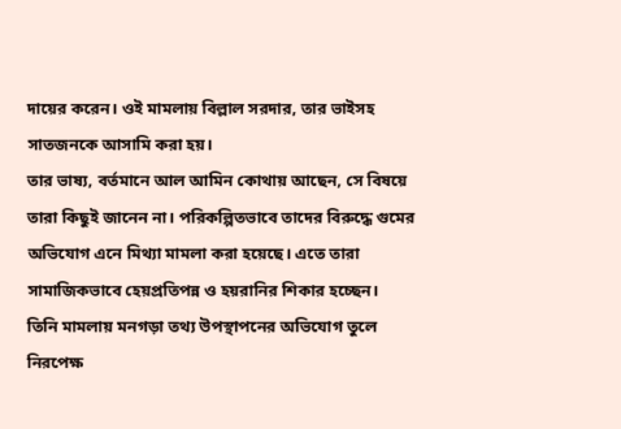দায়ের করেন। ওই মামলায় বিল্লাল সরদার, তার ভাইসহ সাতজনকে আসামি করা হয়।
তার ভাষ্য, বর্তমানে আল আমিন কোথায় আছেন, সে বিষয়ে তারা কিছুই জানেন না। পরিকল্পিতভাবে তাদের বিরুদ্ধে গুমের অভিযোগ এনে মিথ্যা মামলা করা হয়েছে। এতে তারা সামাজিকভাবে হেয়প্রতিপন্ন ও হয়রানির শিকার হচ্ছেন।
তিনি মামলায় মনগড়া তথ্য উপস্থাপনের অভিযোগ তুলে নিরপেক্ষ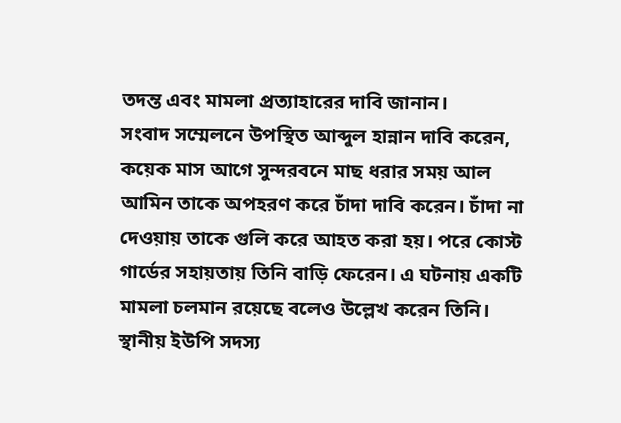তদন্ত এবং মামলা প্রত্যাহারের দাবি জানান।
সংবাদ সম্মেলনে উপস্থিত আব্দুল হান্নান দাবি করেন, কয়েক মাস আগে সুন্দরবনে মাছ ধরার সময় আল আমিন তাকে অপহরণ করে চাঁদা দাবি করেন। চাঁদা না দেওয়ায় তাকে গুলি করে আহত করা হয়। পরে কোস্ট গার্ডের সহায়তায় তিনি বাড়ি ফেরেন। এ ঘটনায় একটি মামলা চলমান রয়েছে বলেও উল্লেখ করেন তিনি।
স্থানীয় ইউপি সদস্য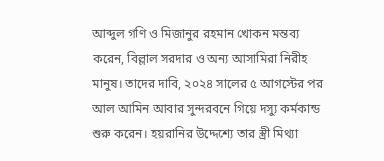আব্দুল গণি ও মিজানুর রহমান খোকন মন্তব্য করেন, বিল্লাল সরদার ও অন্য আসামিরা নিরীহ মানুষ। তাদের দাবি, ২০২৪ সালের ৫ আগস্টের পর আল আমিন আবার সুন্দরবনে গিয়ে দস্যু কর্মকান্ড শুরু করেন। হয়রানির উদ্দেশ্যে তার স্ত্রী মিথ্যা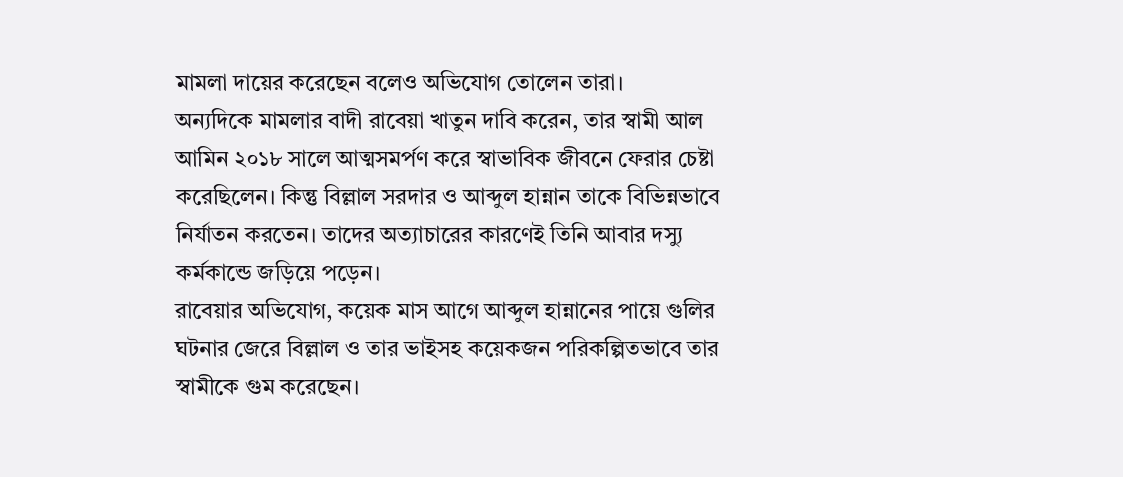মামলা দায়ের করেছেন বলেও অভিযোগ তোলেন তারা।
অন্যদিকে মামলার বাদী রাবেয়া খাতুন দাবি করেন, তার স্বামী আল আমিন ২০১৮ সালে আত্মসমর্পণ করে স্বাভাবিক জীবনে ফেরার চেষ্টা করেছিলেন। কিন্তু বিল্লাল সরদার ও আব্দুল হান্নান তাকে বিভিন্নভাবে নির্যাতন করতেন। তাদের অত্যাচারের কারণেই তিনি আবার দস্যু কর্মকান্ডে জড়িয়ে পড়েন।
রাবেয়ার অভিযোগ, কয়েক মাস আগে আব্দুল হান্নানের পায়ে গুলির ঘটনার জেরে বিল্লাল ও তার ভাইসহ কয়েকজন পরিকল্পিতভাবে তার স্বামীকে গুম করেছেন।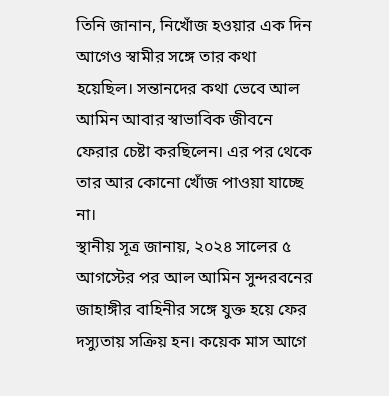তিনি জানান, নিখোঁজ হওয়ার এক দিন আগেও স্বামীর সঙ্গে তার কথা হয়েছিল। সন্তানদের কথা ভেবে আল আমিন আবার স্বাভাবিক জীবনে ফেরার চেষ্টা করছিলেন। এর পর থেকে তার আর কোনো খোঁজ পাওয়া যাচ্ছে না।
স্থানীয় সূত্র জানায়, ২০২৪ সালের ৫ আগস্টের পর আল আমিন সুন্দরবনের জাহাঙ্গীর বাহিনীর সঙ্গে যুক্ত হয়ে ফের দস্যুতায় সক্রিয় হন। কয়েক মাস আগে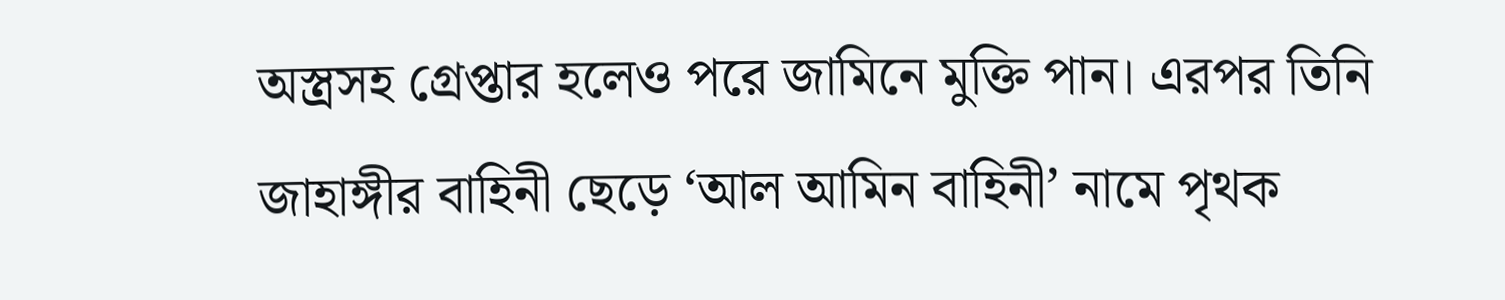অস্ত্রসহ গ্রেপ্তার হলেও পরে জামিনে মুক্তি পান। এরপর তিনি জাহাঙ্গীর বাহিনী ছেড়ে ‘আল আমিন বাহিনী’ নামে পৃথক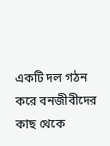একটি দল গঠন করে বনজীবীদের কাছ থেকে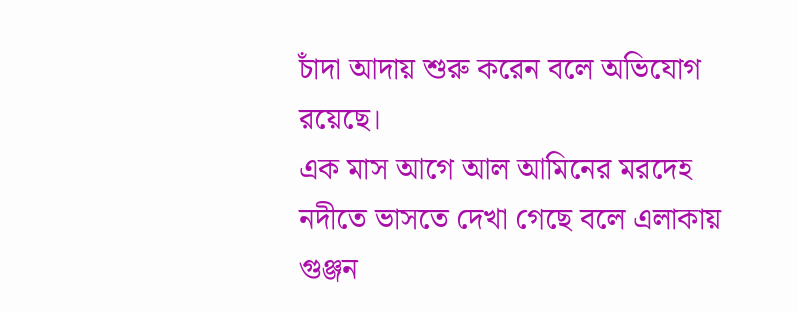চাঁদা আদায় শুরু করেন বলে অভিযোগ রয়েছে।
এক মাস আগে আল আমিনের মরদেহ নদীতে ভাসতে দেখা গেছে বলে এলাকায় গুঞ্জন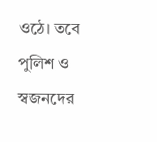ওঠে। তবে পুলিশ ও স্বজনদের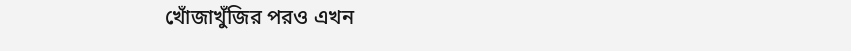খোঁজাখুঁজির পরও এখন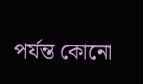পর্যন্ত কোনো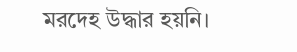মরদেহ উদ্ধার হয়নি।